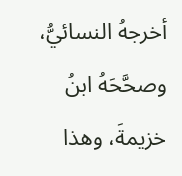أخرجهُ النسائيُّ، وصحَّحَهُ ابنُ خزيمةَ، وهذا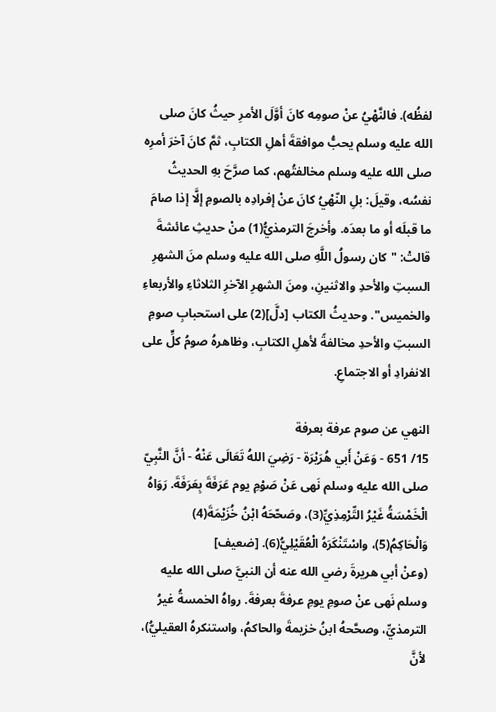لفظُه). فالنَّهْيُ عنْ صومِه كانَ أوَّلَ الأمرِ حيثُ كانَ صلى الله عليه وسلم يحبُّ موافقةَ أهلِ الكتابِ، ثمَّ كانَ آخرَ أمرِه صلى الله عليه وسلم مخالفتُهم، كما صرَّحَ بهِ الحديثُ نفسُه، وقيلَ: بلِ النّهْيُ كانَ عنْ إفرادِه بالصومِ إلَّا إذا صامَ ما قبلَه أو ما بعدَه. وأخرجَ الترمذيُّ(1) منْ حديثِ عائشةَ قالتْ: "كان رسولُ اللَّهِ صلى الله عليه وسلم منَ الشهرِ السبتِ والأحدِ والاثنينِ، ومنَ الشهرِ الآخرِ الثلاثاءِ والأربعاءِ والخميس". وحديثُ الكتاب [دلَّ](2) على استحبابِ صومِ السبتِ والأحدِ مخالفةً لأهلِ الكتابِ، وظاهرهُ صومُ كلٍّ على الانفرادِ أو الاجتماعِ.

النهي عن صوم عرفة بعرفة
15/ 651 - وَعَنْ أَبي هُرَيْرَة - رَضِيَ اللهُ تَعَالَى عَنْهُ - أنَّ النَّبِيّ صلى الله عليه وسلم نَهى عَنْ صَوْمِ يوم عَرَفَةَ بِعَرَفَةَ. رَوَاهُ الْخَمْسَةُ غَيْرُ التِّرْمِذِيِّ(3)، وصَحّحَهُ ابْنُ خُزَيْمَةَ(4) وَالْحَاكِمُ(5)، واسْتَنْكَرَهُ الْعُقَيْلِيُّ(6). [ضعيف]
(وعنْ أبي هريرةَ رضي الله عنه أن النبيَّ صلى الله عليه وسلم نَهى عنْ صومِ يومِ عرفةَ بعرفةَ. رواهُ الخمسةُ غيرُ الترمذيِّ، وصحَّحهُ ابنُ خزيمةَ والحاكمُ، واستنكرهُ العقيليُّ)، لأنَّ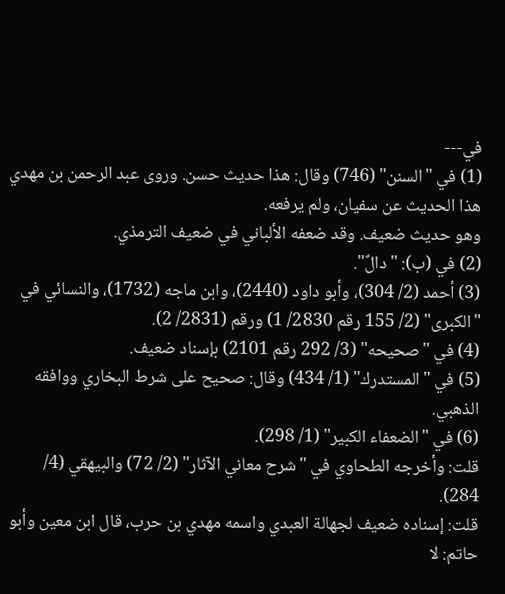في---
(1) في "السنن" (746) وقال: هذا حديث حسن. وروى عبد الرحمن بن مهدي هذا الحديث عن سفيان، ولم يرفعه.
وهو حديث ضعيف. وقد ضعفه الألباني في ضعيف الترمذي.
(2) في (ب): "دالٌ".
(3) أحمد (2/ 304)، وأبو داود (2440)، وابن ماجه (1732)، والنسائي في "الكبرى" (2/ 155 رقم 2830/ 1) ورقم (2831/ 2).
(4) في "صحيحه" (3/ 292 رقم 2101) بإسناد ضعيف.
(5) في "المستدرك" (1/ 434) وقال: صحيح على شرط البخاري ووافقه الذهبي.
(6) في "الضعفاء الكبير" (1/ 298).
قلت: وأخرجه الطحاوي في "شرح معاني الآثار" (2/ 72) والبيهقي (4/ 284).
قلت: إسناده ضعيف لجهالة العبدي واسمه مهدي بن حرب، قال ابن معين وأبو حاتم: لا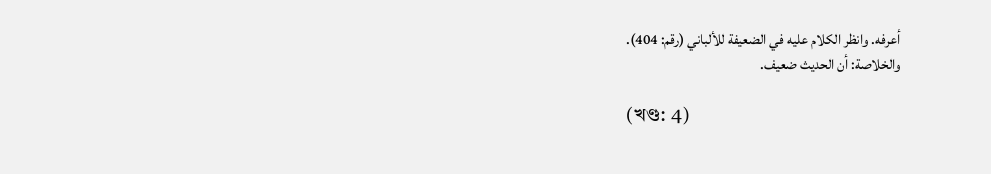أعرفه. وانظر الكلام عليه في الضعيفة للألباني (رقم: 404).
والخلاصة: أن الحديث ضعيف.

(খণ্ড: 4)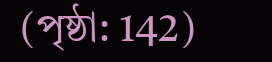(পৃষ্ঠা: 142)